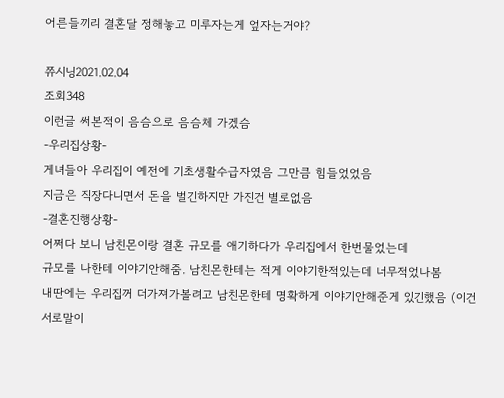어른들끼리 결혼달 정해놓고 미루자는게 엎자는거야?

쮸시닝2021.02.04
조회348
이런글 써본적이 음슴으로 음슴체 가겠슴
-우리집상황-
게녀들아 우리집이 예전에 기초생활수급자였음 그만큼 힘들었었음
지금은 직장다니면서 돈을 벌긴하지만 가진건 별로없음
-결혼진행상황-
어쩌다 보니 남친몬이랑 결혼 규모를 애기하다가 우리집에서 한번물었는데
규모를 나한테 이야기안해줌. 남친몬한테는 적게 이야기한적있는데 너무적었나봄
내딴에는 우리집꺼 더가져가볼려고 남친몬한테 명확하게 이야기안해준게 있긴했음 (이건서로말이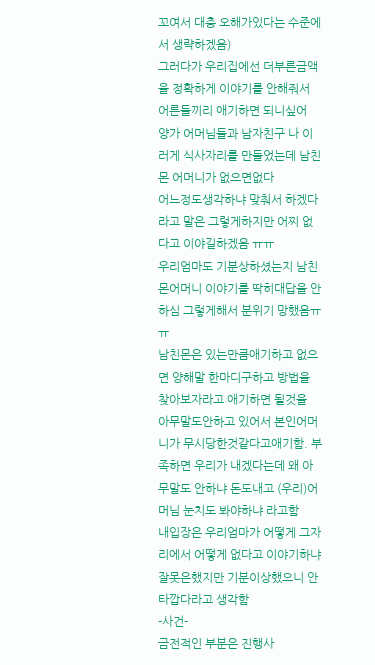꼬여서 대충 오해가있다는 수준에서 생략하겠음)
그러다가 우리집에선 더부른금액을 정확하게 이야기를 안해줘서 어른들끼리 애기하면 되니싶어
양가 어머님들과 남자친구 나 이러게 식사자리를 만들었는데 남친몬 어머니가 없으면없다
어느정도생각하냐 맞춰서 하겠다라고 말은 그렇게하지만 어찌 없다고 이야길하겠음 ㅠㅠ
우리엄마도 기분상하셨는지 남친몬어머니 이야기를 딱히대답을 안하심 그렇게해서 분위기 망했음ㅠㅠ
남친몬은 있는만큼애기하고 없으면 양해말 한마디구하고 방법을 찾아보자라고 애기하면 될것을  아무말도안하고 있어서 본인어머니가 무시당한것같다고애기함. 부족하면 우리가 내겠다는데 왜 아무말도 안하냐 돈도내고 (우리)어머님 눈치도 봐야하냐 라고함
내입장은 우리엄마가 어떻게 그자리에서 어떻게 없다고 이야기하냐 잘못은했지만 기분이상했으니 안타깝다라고 생각함
-사건-
금전적인 부분은 진행사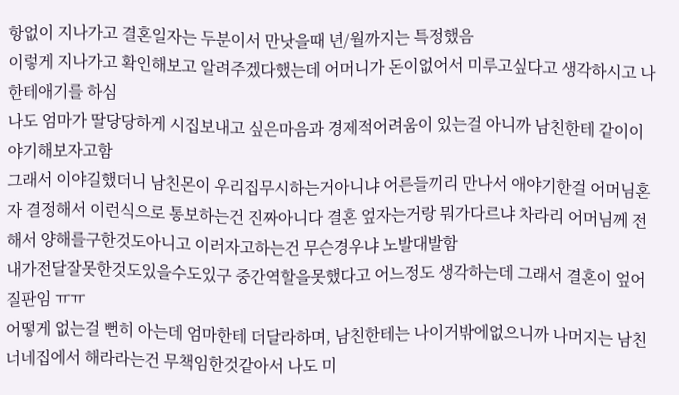항없이 지나가고 결혼일자는 두분이서 만낫을때 년/월까지는 특정했음
이렇게 지나가고 확인해보고 알려주겠다했는데 어머니가 돈이없어서 미루고싶다고 생각하시고 나한테애기를 하심
나도 엄마가 딸당당하게 시집보내고 싶은마음과 경제적어려움이 있는걸 아니까 남친한테 같이이야기해보자고함
그래서 이야길했더니 남친몬이 우리집무시하는거아니냐 어른들끼리 만나서 애야기한걸 어머님혼자 결정해서 이런식으로 통보하는건 진짜아니다 결혼 엎자는거랑 뭐가다르냐 차라리 어머님께 전해서 양해를구한것도아니고 이러자고하는건 무슨경우냐 노발대발함
내가전달잘못한것도있을수도있구 중간역할을못했다고 어느정도 생각하는데 그래서 결혼이 엎어질판임 ㅠㅠ
어떻게 없는걸 뻔히 아는데 엄마한테 더달라하며, 남친한테는 나이거밖에없으니까 나머지는 남친너네집에서 해라라는건 무책임한것같아서 나도 미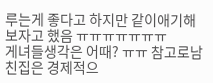루는게 좋다고 하지만 같이애기해보자고 했음 ㅠㅠㅠㅠㅠㅠㅠ
게녀들생각은 어때? ㅠㅠ 참고로남친집은 경제적으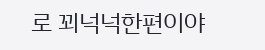로 꾀넉넉한편이야